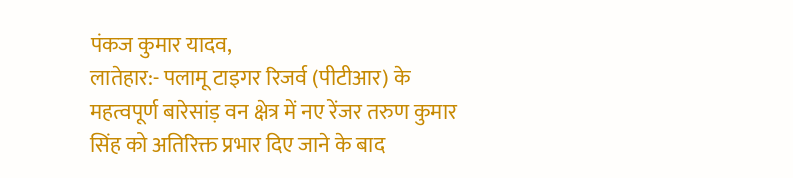पंकज कुमार यादव,
लातेहार:- पलामू टाइगर रिजर्व (पीटीआर) के महत्वपूर्ण बारेसांड़ वन क्षेत्र में नए रेंजर तरुण कुमार सिंह को अतिरिक्त प्रभार दिए जाने के बाद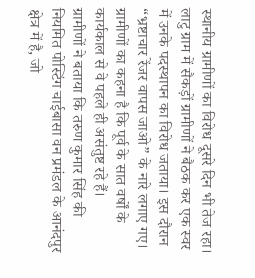स्थानीय ग्रामीणों का विरोध दूसरे दिन भी तेज रहा। लाटु ग्राम में सैकड़ों ग्रामीणों ने बैठक कर एक स्वर में उनके पदस्थापन का विरोध जताया। इस दौरान “भ्रष्टाचार रेंजर वापस जाओ” के नारे लगाए गए। ग्रामीणों का कहना है कि पूर्व के सात वर्षों के कार्यकाल से वे पहले ही असंतुष्ट रहे हैं।
ग्रामीणों ने बताया कि तरुण कुमार सिंह की नियमित पोस्टिंग चाईबासा वन प्रमंडल के आनंदपुर क्षेत्र में है, जो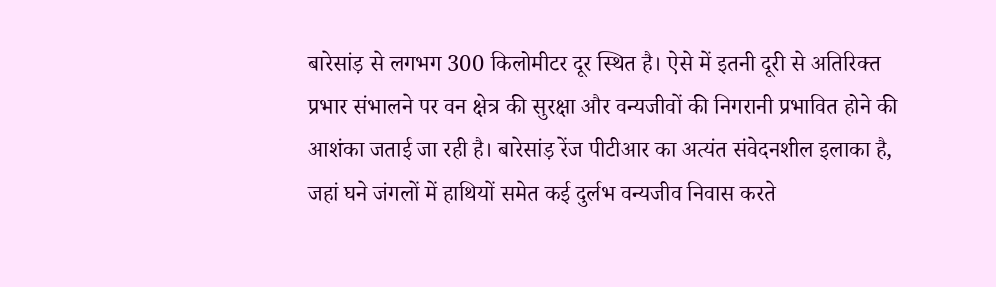बारेसांड़ से लगभग 300 किलोमीटर दूर स्थित है। ऐसे में इतनी दूरी से अतिरिक्त प्रभार संभालने पर वन क्षेत्र की सुरक्षा और वन्यजीवों की निगरानी प्रभावित होने की आशंका जताई जा रही है। बारेसांड़ रेंज पीटीआर का अत्यंत संवेदनशील इलाका है, जहां घने जंगलों में हाथियों समेत कई दुर्लभ वन्यजीव निवास करते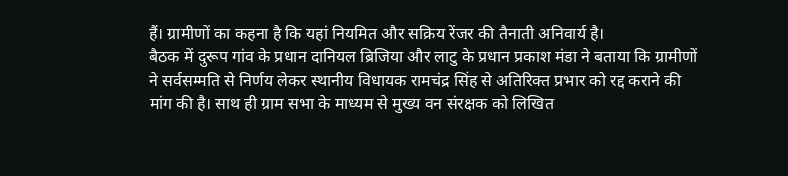हैं। ग्रामीणों का कहना है कि यहां नियमित और सक्रिय रेंजर की तैनाती अनिवार्य है।
बैठक में दुरूप गांव के प्रधान दानियल ब्रिजिया और लाटु के प्रधान प्रकाश मंडा ने बताया कि ग्रामीणों ने सर्वसम्मति से निर्णय लेकर स्थानीय विधायक रामचंद्र सिंह से अतिरिक्त प्रभार को रद्द कराने की मांग की है। साथ ही ग्राम सभा के माध्यम से मुख्य वन संरक्षक को लिखित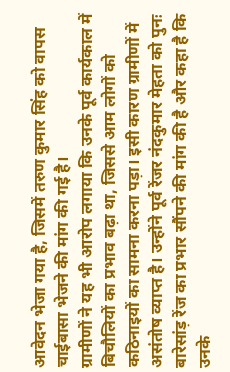आवेदन भेजा गया है, जिसमें तरुण कुमार सिंह को वापस चाईबासा भेजने की मांग की गई है।
ग्रामीणों ने यह भी आरोप लगाया कि उनके पूर्व कार्यकाल में बिचौलियों का प्रभाव बढ़ा था, जिससे आम लोगों को कठिनाइयों का सामना करना पड़ा। इसी कारण ग्रामीणों में असंतोष व्याप्त है। उन्होंने पूर्व रेंजर नंदकुमार मेहता को पुनः बारेसांड़ रेंज का प्रभार सौंपने की मांग की है और कहा है कि उनके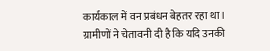कार्यकाल में वन प्रबंधन बेहतर रहा था।
ग्रामीणों ने चेतावनी दी है कि यदि उनकी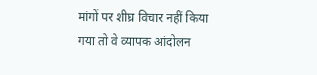मांगों पर शीघ्र विचार नहीं किया गया तो वे व्यापक आंदोलन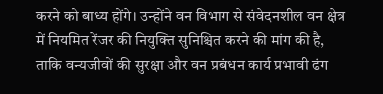करने को बाध्य होंगे। उन्होंने वन विभाग से संवेदनशील वन क्षेत्र में नियमित रेंजर की नियुक्ति सुनिश्चित करने की मांग की है, ताकि वन्यजीवों की सुरक्षा और वन प्रबंधन कार्य प्रभावी ढंग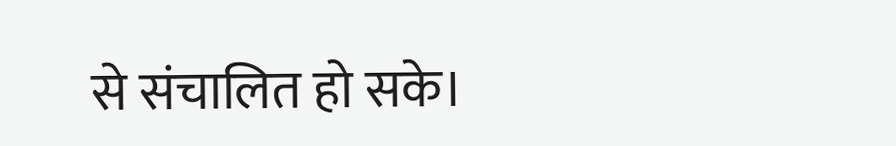से संचालित हो सके।